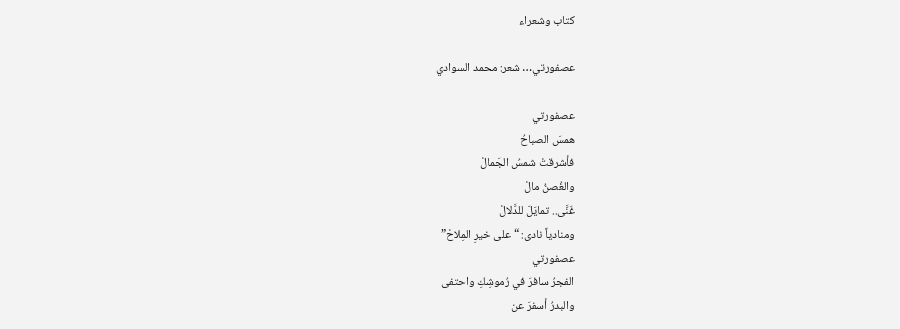كتاب وشعراء

عصفورتي… شعر: محمد السوادي

عصفورتي
همسَ الصباحُ
فأشرقتْ شمسُ الجَمالْ
والغُصنُ مالْ
غَنَّى.. تمايَلَ للدَّلالْ
ومنادياً نادى: “على خيرِ المِلاحْ”
عصفورتي
الفجرُ سافرَ في رُموشِكِ واحتفى
والبدرُ أسفرَ عن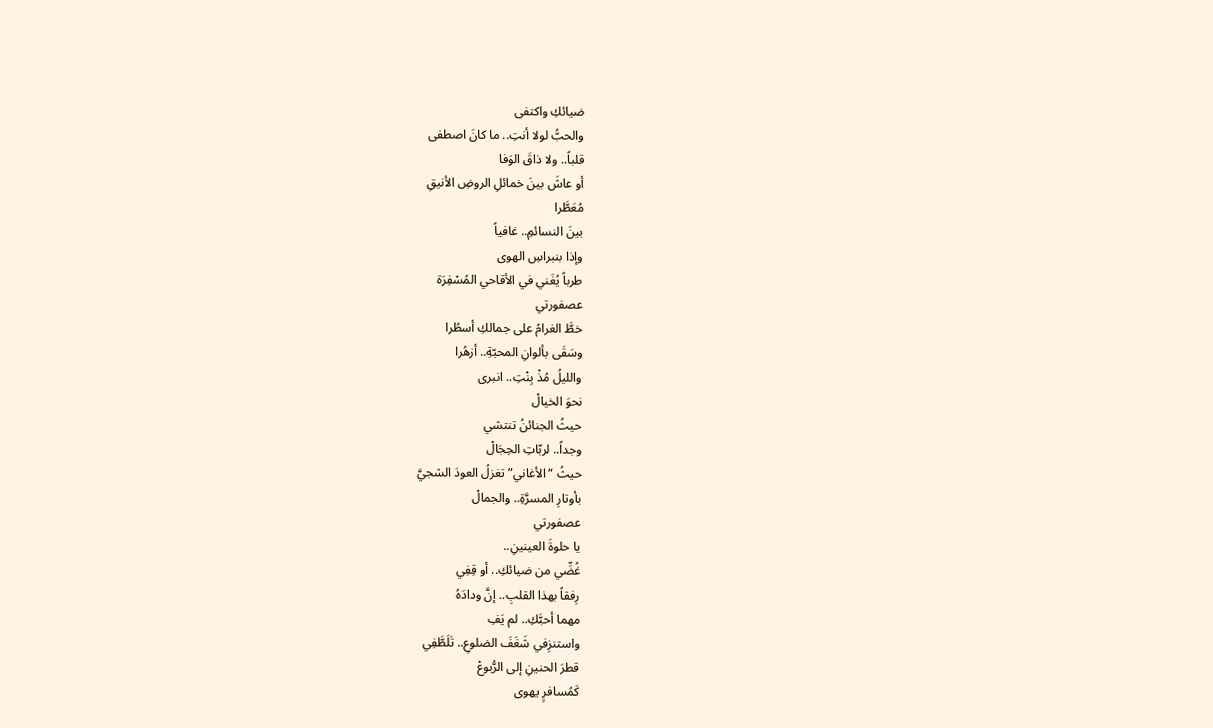ضيائكِ واكتفى
والحبُّ لولا أنتِ.. ما كانَ اصطفى
قلباً.. ولا ذاقَ الوَفا
أو عاشَ بينَ خمائلِ الروضِ الأنيقِ
مُعَطَّرا
بينَ النسائمِ.. غافياً
وإذا بنبراسِ الهوى
طرباً يُغَني في الأقاحي المُسْفِرَة
عصفورتي
خطَّ الغرامُ على جمالكِ أسطُرا
وسَقَى بألوانِ المحبّةِ.. أزهُرا
والليلُ مُذْ بِنْتِ.. انبرى
نحوَ الخيالْ
حيثُ الجنائنُ تنتشي
وجداً.. لربّاتِ الحِجَالْ
حيثُ “الأغاني” تغزلُ العودَ الشجيَّ
بأوتارِ المسرَّةِ.. والجمالْ
عصفورتي
يا حلوةَ العينينِ..
غُضِّي من ضيائكِ.. أو قِفِي
رِفقاً بهذا القلبِ.. إنَّ ودادَهُ
مهما أحبَّكِ.. لم يَفِ
واستنزِفي شَغَفَ الضلوعِ.. تَلَطَّفِي
قطرَ الحنينِ إلى الرُّبوعْ
كَمُسافرٍ يهوى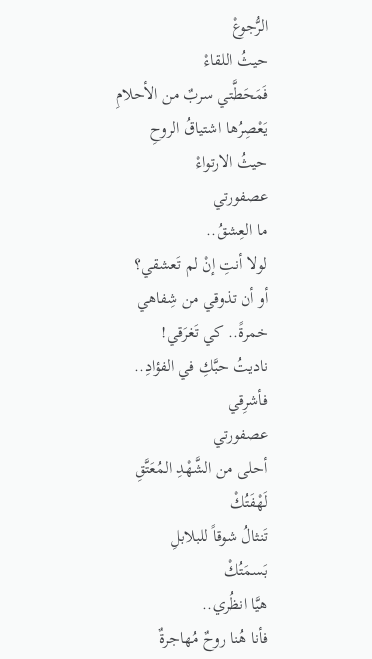الرُّجوعْ
حيثُ اللقاءْ
فَمَحَطَّتي سربٌ من الأحلامِ
يَعْصِرُها اشتياقُ الروحِ
حيثُ الارتواءْ
عصفورتي
ما العِشقُ..
لولا أنتِ إنْ لم تَعشقي؟
أو أن تذوقي من شِفاهي
خمرةً.. كي تَغرَقي!
ناديتُ حبَّكِ في الفؤادِ..
فأشرِقي
عصفورتي
أحلى من الشَّهْدِ المُعَتَّقِ
لَهْفَتُكْ
تَنثالُ شوقاً للبلابلِ
بَسمَتُكْ
هيَّا انظُري..
فأنا هُنا روحٌ مُهاجرةٌ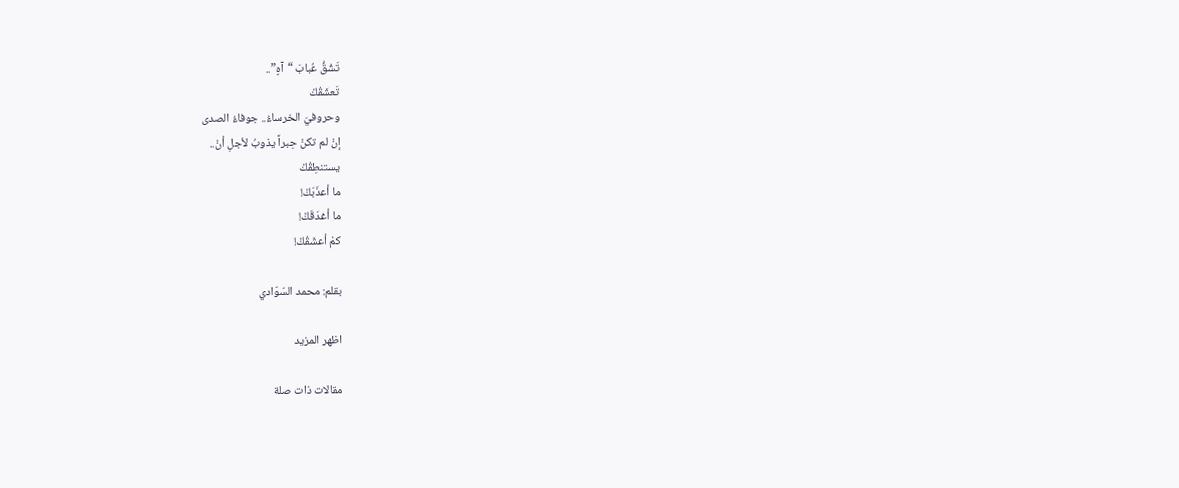تَشُقُّ عُبابَ “آهٍ”..
تَعشَقُكْ
وحروفيَ الخرساءُ.. جوفاءُ الصدى
إنْ لم تكنْ حِبراً يذوبُ لأجلِ أنْ..
يستنطِقُكْ
ما أعذَبَكْ!
ما أغدَقَكْ!
كمْ أعشَقُكْ!

بقلم: محمد السّوّادي

اظهر المزيد

مقالات ذات صلة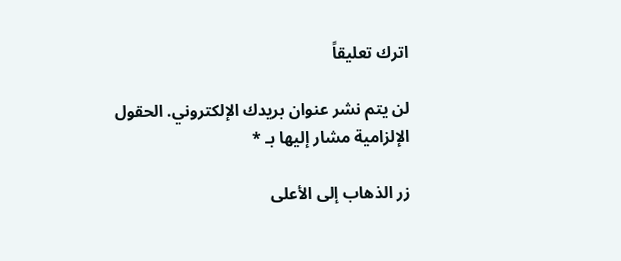اترك تعليقاً

لن يتم نشر عنوان بريدك الإلكتروني. الحقول الإلزامية مشار إليها بـ *

زر الذهاب إلى الأعلى